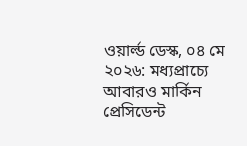ওয়ার্ল্ড ডেস্ক, ০৪ মে ২০২৬: মধ্যপ্রাচ্যে আবারও মার্কিন প্রেসিডেন্ট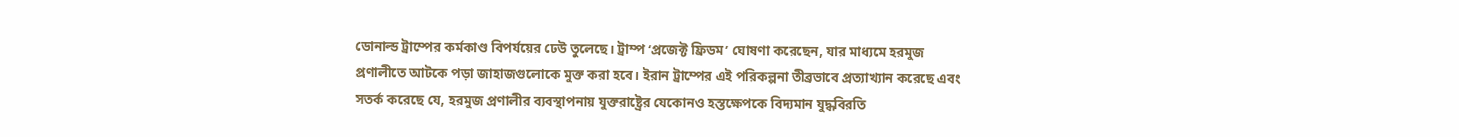ডোনাল্ড ট্রাম্পের কর্মকাণ্ড বিপর্যয়ের ঢেউ তুলেছে। ট্রাম্প ‘প্রজেক্ট ফ্রিডম’ ঘোষণা করেছেন, যার মাধ্যমে হরমুজ প্রণালীতে আটকে পড়া জাহাজগুলোকে মুক্ত করা হবে। ইরান ট্রাম্পের এই পরিকল্পনা তীব্রভাবে প্রত্যাখ্যান করেছে এবং সতর্ক করেছে যে, হরমুজ প্রণালীর ব্যবস্থাপনায় যুক্তরাষ্ট্রের যেকোনও হস্তক্ষেপকে বিদ্যমান যুদ্ধবিরতি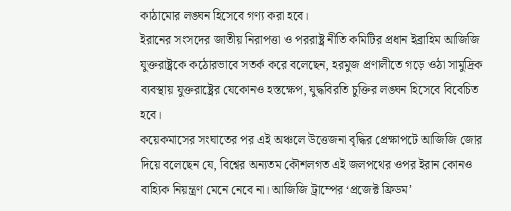কাঠামোর লঙ্ঘন হিসেবে গণ্য করা হবে।
ইরানের সংসদের জাতীয় নিরাপত্তা ও পররাষ্ট্র নীতি কমিটির প্রধান ইব্রাহিম আজিজি যুক্তরাষ্ট্রকে কঠোরভাবে সতর্ক করে বলেছেন, হরমুজ প্রণালীতে গড়ে ওঠা সামুদ্রিক ব্যবস্থায় যুক্তরাষ্ট্রের যেকোনও হস্তক্ষেপ, যুদ্ধবিরতি চুক্তির লঙ্ঘন হিসেবে বিবেচিত হবে।
কয়েকমাসের সংঘাতের পর এই অঞ্চলে উত্তেজনা বৃদ্ধির প্রেক্ষাপটে আজিজি জোর দিয়ে বলেছেন যে, বিশ্বের অন্যতম কৌশলগত এই জলপথের ওপর ইরান কোনও বাহ্যিক নিয়ন্ত্রণ মেনে নেবে না। আজিজি ট্রাম্পের ‘প্রজেক্ট ফ্রিডম’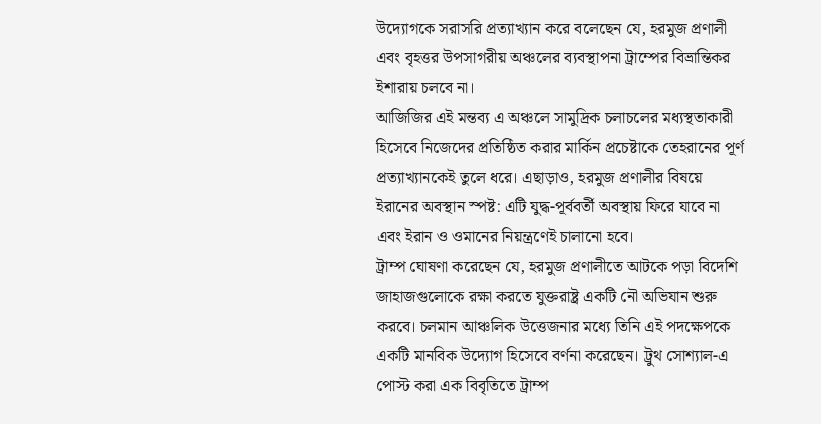উদ্যোগকে সরাসরি প্রত্যাখ্যান করে বলেছেন যে, হরমুজ প্রণালী এবং বৃহত্তর উপসাগরীয় অঞ্চলের ব্যবস্থাপনা ট্রাম্পের বিভ্রান্তিকর ইশারায় চলবে না।
আজিজির এই মন্তব্য এ অঞ্চলে সামুদ্রিক চলাচলের মধ্যস্থতাকারী হিসেবে নিজেদের প্রতিষ্ঠিত করার মার্কিন প্রচেষ্টাকে তেহরানের পূর্ণ প্রত্যাখ্যানকেই তুলে ধরে। এছাড়াও, হরমুজ প্রণালীর বিষয়ে ইরানের অবস্থান স্পষ্ট: এটি যুদ্ধ-পূর্ববর্তী অবস্থায় ফিরে যাবে না এবং ইরান ও ওমানের নিয়ন্ত্রণেই চালানো হবে।
ট্রাম্প ঘোষণা করেছেন যে, হরমুজ প্রণালীতে আটকে পড়া বিদেশি জাহাজগুলোকে রক্ষা করতে যুক্তরাষ্ট্র একটি নৌ অভিযান শুরু করবে। চলমান আঞ্চলিক উত্তেজনার মধ্যে তিনি এই পদক্ষেপকে একটি মানবিক উদ্যোগ হিসেবে বর্ণনা করেছেন। ট্রুথ সোশ্যাল-এ পোস্ট করা এক বিবৃতিতে ট্রাম্প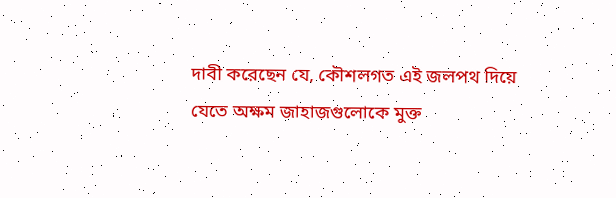দাবী করেছেন যে, কৌশলগত এই জলপথ দিয়ে যেতে অক্ষম জাহাজগুলোকে মুক্ত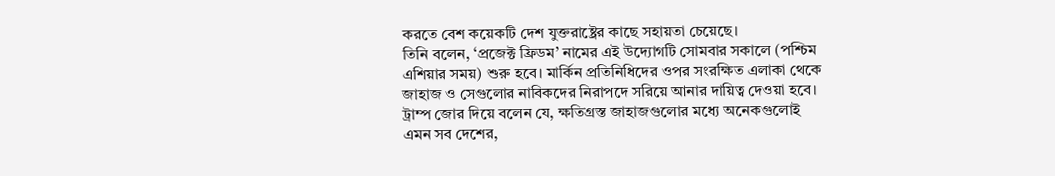করতে বেশ কয়েকটি দেশ যুক্তরাষ্ট্রের কাছে সহায়তা চেয়েছে।
তিনি বলেন, ‘প্রজেক্ট ফ্রিডম’ নামের এই উদ্যোগটি সোমবার সকালে (পশ্চিম এশিয়ার সময়) শুরু হবে। মার্কিন প্রতিনিধিদের ওপর সংরক্ষিত এলাকা থেকে জাহাজ ও সেগুলোর নাবিকদের নিরাপদে সরিয়ে আনার দায়িত্ব দেওয়া হবে। ট্রাম্প জোর দিয়ে বলেন যে, ক্ষতিগ্রস্ত জাহাজগুলোর মধ্যে অনেকগুলোই এমন সব দেশের,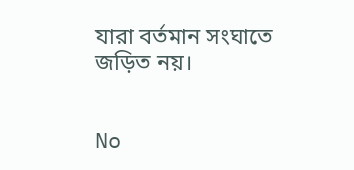যারা বর্তমান সংঘাতে জড়িত নয়।


No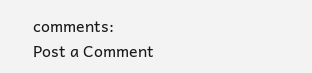comments:
Post a Comment